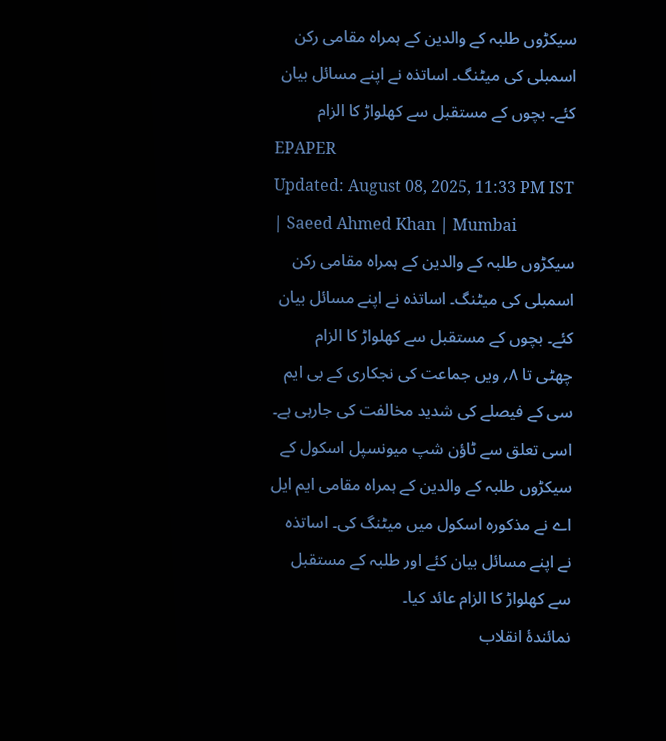سیکڑوں طلبہ کے والدین کے ہمراہ مقامی رکن اسمبلی کی میٹنگ۔ اساتذہ نے اپنے مسائل بیان کئے۔ بچوں کے مستقبل سے کھلواڑ کا الزام
EPAPER
Updated: August 08, 2025, 11:33 PM IST | Saeed Ahmed Khan | Mumbai
سیکڑوں طلبہ کے والدین کے ہمراہ مقامی رکن اسمبلی کی میٹنگ۔ اساتذہ نے اپنے مسائل بیان کئے۔ بچوں کے مستقبل سے کھلواڑ کا الزام
چھٹی تا ۸؍ ویں جماعت کی نجکاری کے بی ایم سی کے فیصلے کی شدید مخالفت کی جارہی ہے۔ اسی تعلق سے ٹاؤن شپ میونسپل اسکول کے سیکڑوں طلبہ کے والدین کے ہمراہ مقامی ایم ایل اے نے مذکورہ اسکول میں میٹنگ کی۔ اساتذہ نے اپنے مسائل بیان کئے اور طلبہ کے مستقبل سے کھلواڑ کا الزام عائد کیا۔
نمائندۂ انقلاب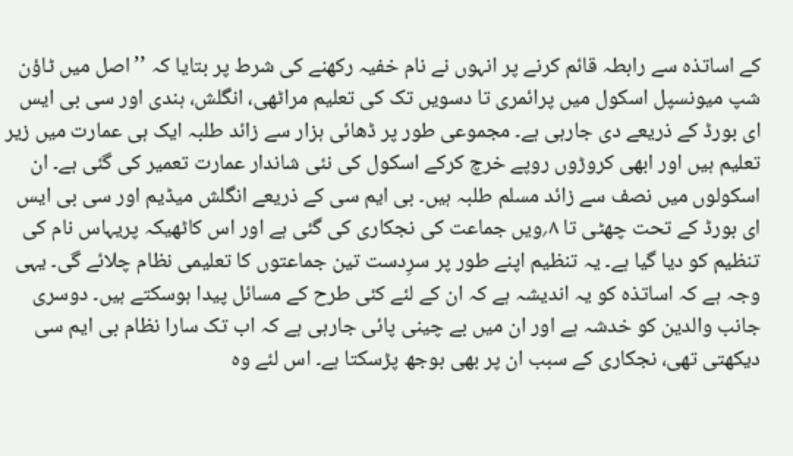کے اساتذہ سے رابطہ قائم کرنے پر انہوں نے نام خفیہ رکھنے کی شرط پر بتایا کہ ’’اصل میں ٹاؤن شپ میونسپل اسکول میں پرائمری تا دسویں تک کی تعلیم مراٹھی، انگلش، ہندی اور سی بی ایس ای بورڈ کے ذریعے دی جارہی ہے۔ مجموعی طور پر ڈھائی ہزار سے زائد طلبہ ایک ہی عمارت میں زیر تعلیم ہیں اور ابھی کروڑوں روپے خرچ کرکے اسکول کی نئی شاندار عمارت تعمیر کی گئی ہے۔ ان اسکولوں میں نصف سے زائد مسلم طلبہ ہیں۔ بی ایم سی کے ذریعے انگلش میڈیم اور سی بی ایس ای بورڈ کے تحت چھٹی تا ۸؍ویں جماعت کی نجکاری کی گئی ہے اور اس کاٹھیکہ پریہاس نام کی تنظیم کو دیا گیا ہے۔ یہ تنظیم اپنے طور پر سرِدست تین جماعتوں کا تعلیمی نظام چلائے گی۔ یہی وجہ ہے کہ اساتذہ کو یہ اندیشہ ہے کہ ان کے لئے کئی طرح کے مسائل پیدا ہوسکتے ہیں۔ دوسری جانب والدین کو خدشہ ہے اور ان میں بے چینی پائی جارہی ہے کہ اب تک سارا نظام بی ایم سی دیکھتی تھی، نجکاری کے سبب ان پر بھی بوجھ پڑسکتا ہے۔ اس لئے وہ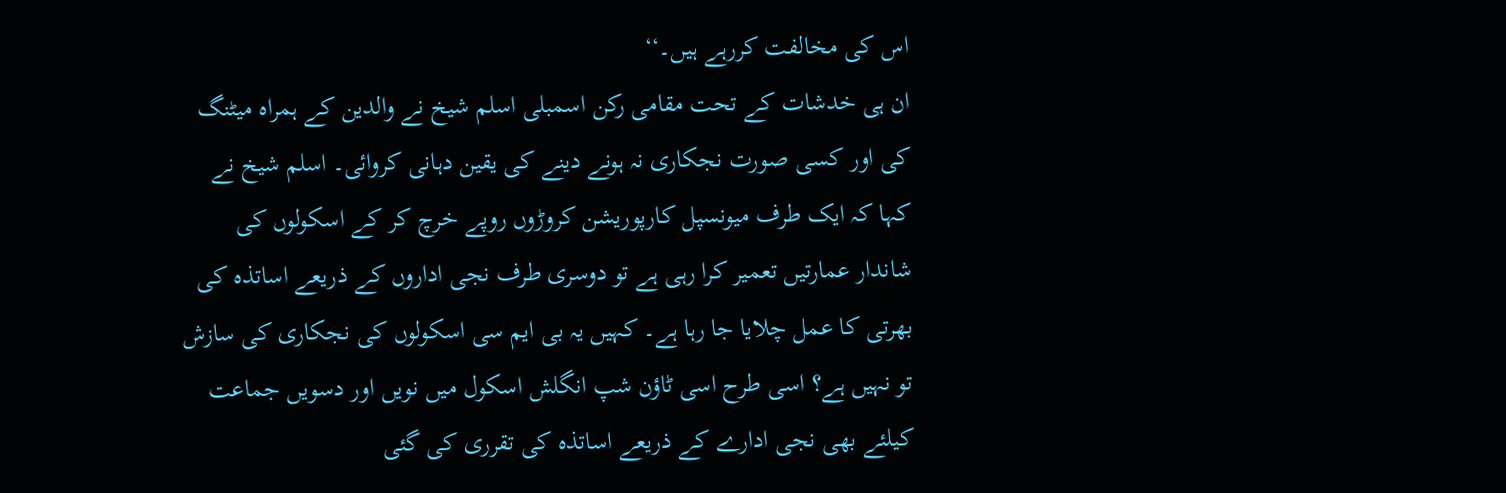اس کی مخالفت کررہے ہیں۔‘‘
ان ہی خدشات کے تحت مقامی رکن اسمبلی اسلم شیخ نے والدین کے ہمراہ میٹنگ کی اور کسی صورت نجکاری نہ ہونے دینے کی یقین دہانی کروائی۔ اسلم شیخ نے کہا کہ ایک طرف میونسپل کارپوریشن کروڑوں روپے خرچ کر کے اسکولوں کی شاندار عمارتیں تعمیر کرا رہی ہے تو دوسری طرف نجی اداروں کے ذریعے اساتذہ کی بھرتی کا عمل چلایا جا رہا ہے۔ کہیں یہ بی ایم سی اسکولوں کی نجکاری کی سازش تو نہیں ہے؟ اسی طرح اسی ٹاؤن شپ انگلش اسکول میں نویں اور دسویں جماعت کیلئے بھی نجی ادارے کے ذریعے اساتذہ کی تقرری کی گئی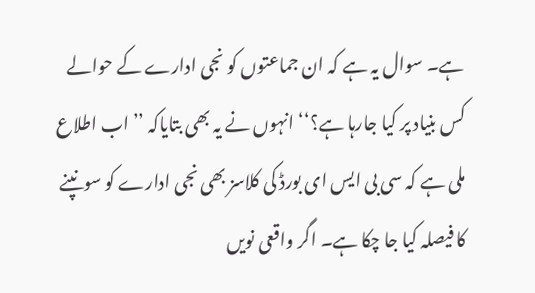ہے۔ سوال یہ ہے کہ ان جماعتوں کو نجی ادارے کے حوالے کس بنیاد پر کیا جارہا ہے؟‘‘ انہوں نے یہ بھی بتایاکہ ’’اب اطلاع ملی ہے کہ سی بی ایس ای بورڈ کی کلاسز بھی نجی ادارے کو سونپنے کا فیصلہ کیا جا چکا ہے۔ اگر واقعی نویں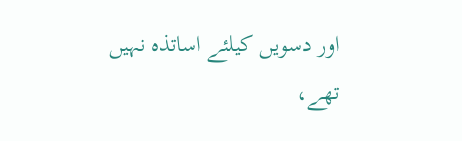اور دسویں کیلئے اساتذہ نہیں تھے،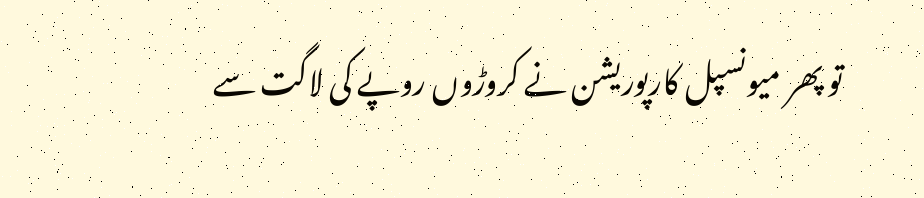تو پھر میونسپل کارپوریشن نے کروڑوں روپے کی لاگت سے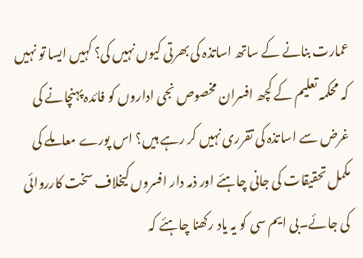عمارت بنانے کے ساتھ اساتذہ کی بھرتی کیوں نہیں کی؟ کہیں ایسا تو نہیں کہ محکمہ تعلیم کے کچھ افسران مخصوص نجی اداروں کو فائدہ پہنچانے کی غرض سے اساتذہ کی تقرری نہیں کر رہے ہیں؟ اس پورے معاملے کی مکمل تحقیقات کی جانی چاہئے اور ذمہ دار افسروں کیخلاف سخت کارروائی کی جائے۔بی ایم سی کو یہ یاد رکھنا چاہئے کہ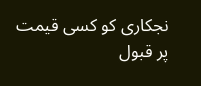نجکاری کو کسی قیمت پر قبول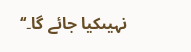نہیںکیا جائے گا۔‘‘